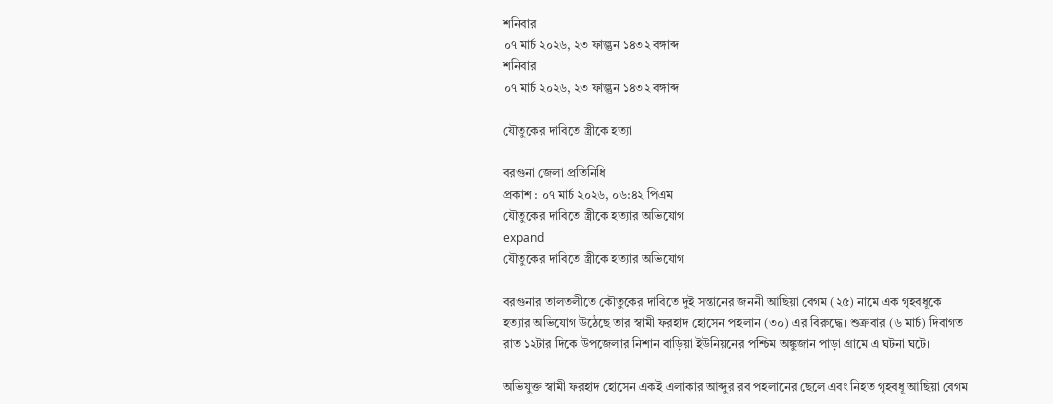শনিবার
০৭ মার্চ ২০২৬, ২৩ ফাল্গুন ১৪৩২ বঙ্গাব্দ
শনিবার
০৭ মার্চ ২০২৬, ২৩ ফাল্গুন ১৪৩২ বঙ্গাব্দ

যৌতুকের দাবিতে স্ত্রীকে হত্যা

বরগুনা জেলা প্রতিনিধি
প্রকাশ : ০৭ মার্চ ২০২৬, ০৬:৪২ পিএম
যৌতুকের দাবিতে স্ত্রীকে হত্যার অভিযোগ
expand
যৌতুকের দাবিতে স্ত্রীকে হত্যার অভিযোগ

বরগুনার তালতলীতে কৌতুকের দাবিতে দুই সন্তানের জননী আছিয়া বেগম (২৫) নামে এক গৃহবধূকে হত্যার অভিযোগ উঠেছে তার স্বামী ফরহাদ হোসেন পহলান (৩০) এর বিরুদ্ধে। শুক্রবার (৬ মার্চ) দিবাগত রাত ১২টার দিকে উপজেলার নিশান বাড়িয়া ইউনিয়নের পশ্চিম অঙ্কুজান পাড়া গ্রামে এ ঘটনা ঘটে।

অভিযুক্ত স্বামী ফরহাদ হোসেন একই এলাকার আব্দুর রব পহলানের ছেলে এবং নিহত গৃহবধূ আছিয়া বেগম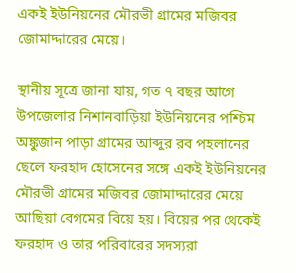একই ইউনিয়নের মৌরভী গ্রামের মজিবর জোমাদ্দারের মেয়ে।

স্থানীয় সূত্রে জানা যায়, গত ৭ বছর আগে উপজেলার নিশানবাড়িয়া ইউনিয়নের পশ্চিম অঙ্কুজান পাড়া গ্রামের আব্দুর রব পহলানের ছেলে ফরহাদ হোসেনের সঙ্গে একই ইউনিয়নের মৌরভী গ্রামের মজিবর জোমাদ্দারের মেয়ে আছিয়া বেগমের বিয়ে হয়। বিয়ের পর থেকেই ফরহাদ ও তার পরিবারের সদস্যরা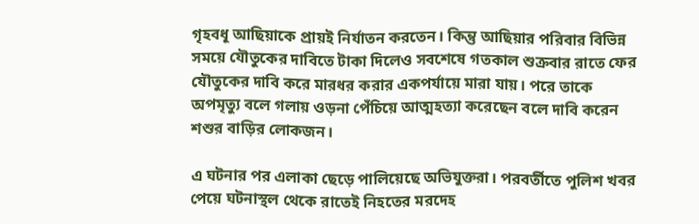গৃহবধূ আছিয়াকে প্রায়ই নির্যাতন করতেন। কিন্তু আছিয়ার পরিবার বিভিন্ন সময়ে যৌতুকের দাবিতে টাকা দিলেও সবশেষে গতকাল শুক্রবার রাতে ফের যৌতুকের দাবি করে মারধর করার একপর্যায়ে মারা যায়। পরে তাকে অপমৃত্যু বলে গলায় ওড়না পেঁচিয়ে আত্মহত্যা করেছেন বলে দাবি করেন শশুর বাড়ির লোকজন।

এ ঘটনার পর এলাকা ছেড়ে পালিয়েছে অভিযুক্তরা। পরবর্তীতে পুলিশ খবর পেয়ে ঘটনাস্থল থেকে রাতেই নিহতের মরদেহ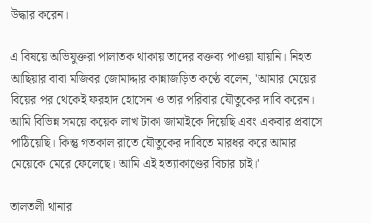উদ্ধার করেন।

এ বিষয়ে অভিযুক্তরা পালাতক থাকায় তাদের বক্তব্য পাওয়া যায়নি। নিহত আছিয়ার বাবা মজিবর জোমাদ্দার কান্নাজড়িত কণ্ঠে বলেন, 'আমার মেয়ের বিয়ের পর থেকেই ফরহাদ হোসেন ও তার পরিবার যৌতুকের দাবি করেন। আমি বিভিন্ন সময়ে কয়েক লাখ টাকা জামাইকে দিয়েছি এবং একবার প্রবাসে পাঠিয়েছি। কিন্তু গতকাল রাতে যৌতুকের দাবিতে মারধর করে আমার মেয়েকে মেরে ফেলেছে। আমি এই হত্যাকাণ্ডের বিচার চাই।'

তালতলী থানার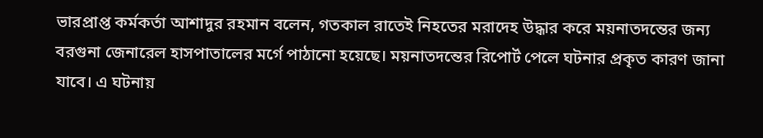ভারপ্রাপ্ত কর্মকর্তা আশাদুর রহমান বলেন, গতকাল রাতেই নিহতের মরাদেহ উদ্ধার করে ময়নাতদন্তের জন্য বরগুনা জেনারেল হাসপাতালের মর্গে পাঠানো হয়েছে। ময়নাতদন্তের রিপোর্ট পেলে ঘটনার প্রকৃত কারণ জানা যাবে। এ ঘটনায়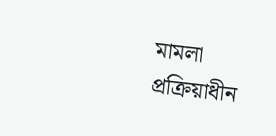মামলা প্রক্রিয়াধীন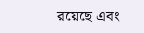রয়েছে এবং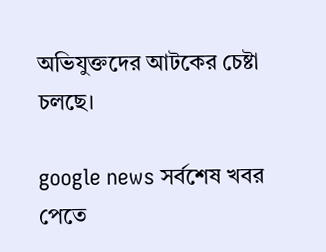অভিযুক্তদের আটকের চেষ্টা চলছে।

google news সর্বশেষ খবর পেতে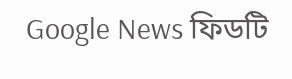Google News ফিডটি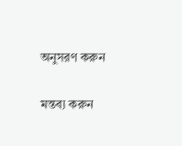অনুসরণ করুন

মন্তব্য করুন